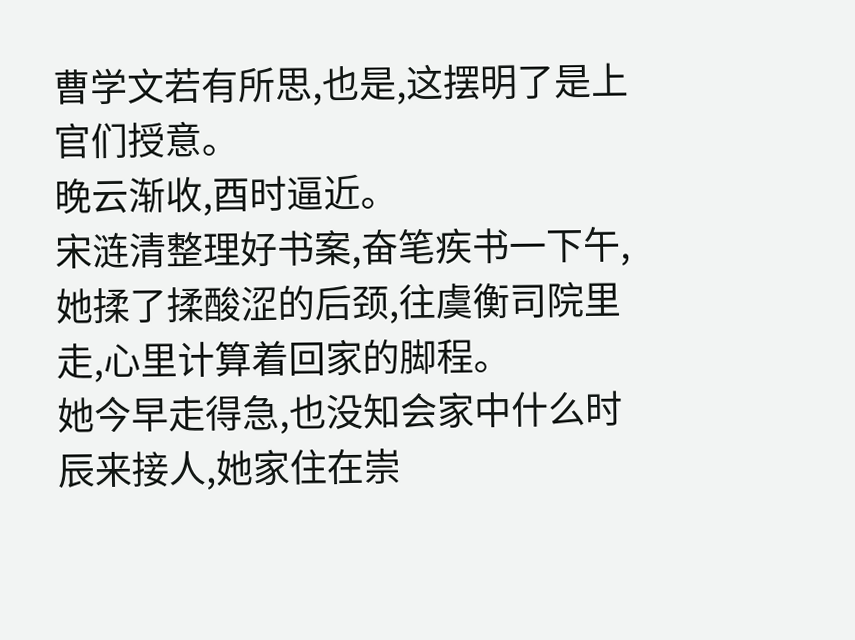曹学文若有所思,也是,这摆明了是上官们授意。
晚云渐收,酉时逼近。
宋涟清整理好书案,奋笔疾书一下午,她揉了揉酸涩的后颈,往虞衡司院里走,心里计算着回家的脚程。
她今早走得急,也没知会家中什么时辰来接人,她家住在崇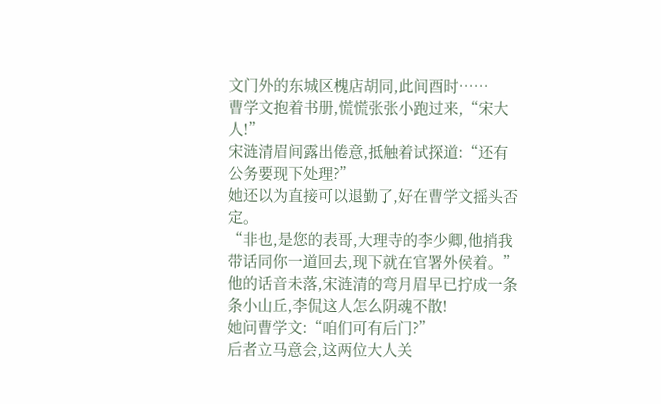文门外的东城区槐店胡同,此间酉时……
曹学文抱着书册,慌慌张张小跑过来,“宋大人!”
宋涟清眉间露出倦意,抵触着试探道:“还有公务要现下处理?”
她还以为直接可以退勤了,好在曹学文摇头否定。
“非也,是您的表哥,大理寺的李少卿,他捎我带话同你一道回去,现下就在官署外侯着。”
他的话音未落,宋涟清的弯月眉早已拧成一条条小山丘,李侃这人怎么阴魂不散!
她问曹学文:“咱们可有后门?”
后者立马意会,这两位大人关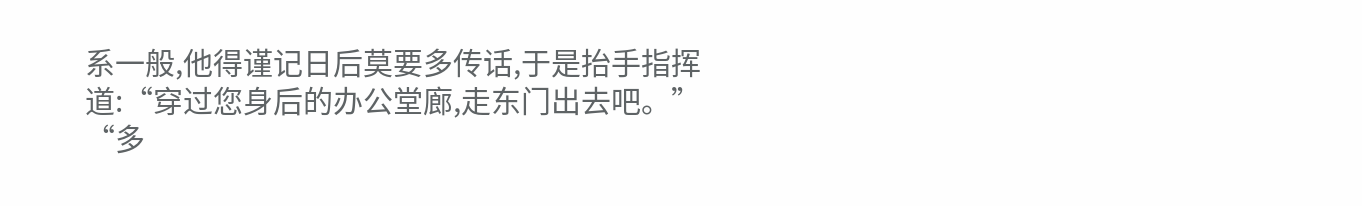系一般,他得谨记日后莫要多传话,于是抬手指挥道:“穿过您身后的办公堂廊,走东门出去吧。”
“多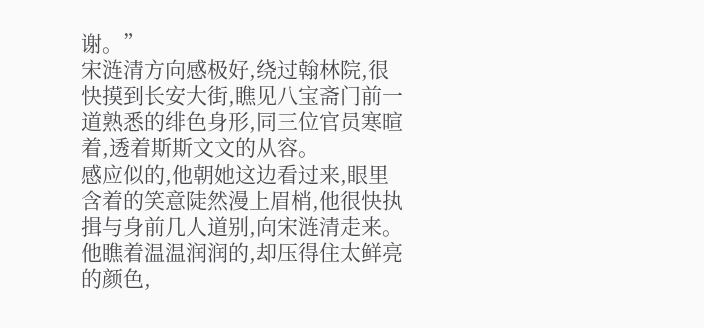谢。”
宋涟清方向感极好,绕过翰林院,很快摸到长安大街,瞧见八宝斋门前一道熟悉的绯色身形,同三位官员寒暄着,透着斯斯文文的从容。
感应似的,他朝她这边看过来,眼里含着的笑意陡然漫上眉梢,他很快执揖与身前几人道别,向宋涟清走来。
他瞧着温温润润的,却压得住太鲜亮的颜色,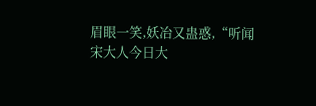眉眼一笑,妖冶又蛊惑,“听闻宋大人今日大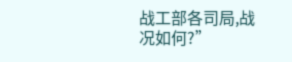战工部各司局,战况如何?”